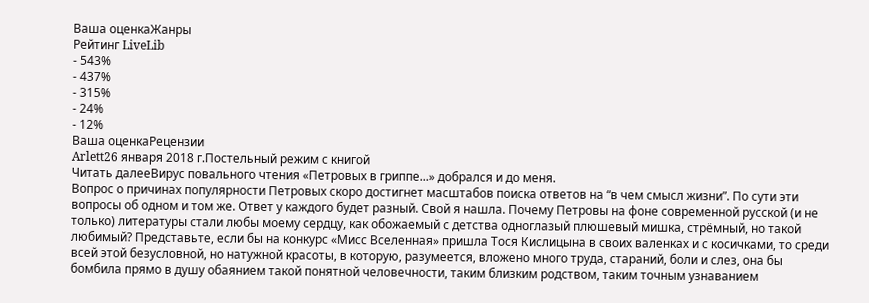Ваша оценкаЖанры
Рейтинг LiveLib
- 543%
- 437%
- 315%
- 24%
- 12%
Ваша оценкаРецензии
Arlett26 января 2018 г.Постельный режим с книгой
Читать далееВирус повального чтения «Петровых в гриппе...» добрался и до меня.
Вопрос о причинах популярности Петровых скоро достигнет масштабов поиска ответов на “в чем смысл жизни”. По сути эти вопросы об одном и том же. Ответ у каждого будет разный. Свой я нашла. Почему Петровы на фоне современной русской (и не только) литературы стали любы моему сердцу, как обожаемый с детства одноглазый плюшевый мишка, стрёмный, но такой любимый? Представьте, если бы на конкурс «Мисс Вселенная» пришла Тося Кислицына в своих валенках и с косичками, то среди всей этой безусловной, но натужной красоты, в которую, разумеется, вложено много труда, стараний, боли и слез, она бы бомбила прямо в душу обаянием такой понятной человечности, таким близким родством, таким точным узнаванием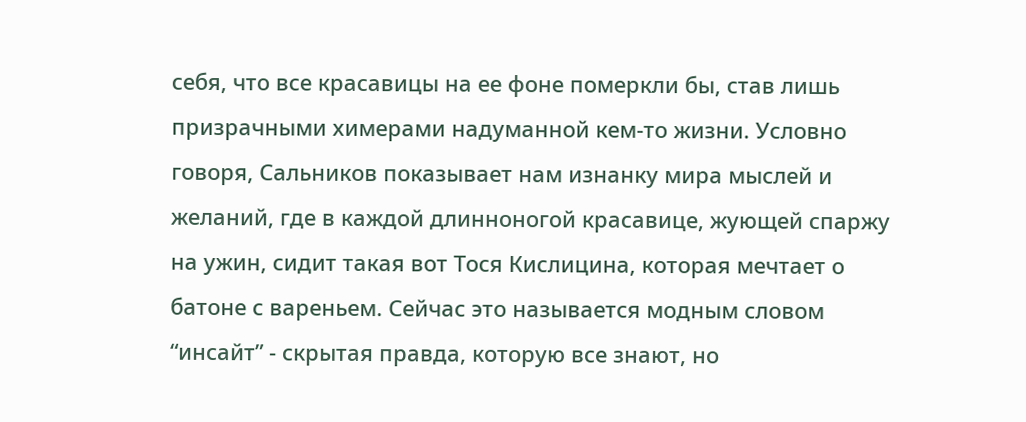себя, что все красавицы на ее фоне померкли бы, став лишь призрачными химерами надуманной кем-то жизни. Условно говоря, Сальников показывает нам изнанку мира мыслей и желаний, где в каждой длинноногой красавице, жующей спаржу на ужин, сидит такая вот Тося Кислицина, которая мечтает о батоне с вареньем. Сейчас это называется модным словом “инсайт” - скрытая правда, которую все знают, но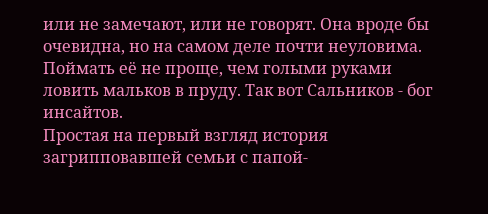или не замечают, или не говорят. Она вроде бы очевидна, но на самом деле почти неуловима. Поймать её не проще, чем голыми руками ловить мальков в пруду. Так вот Сальников - бог инсайтов.
Простая на первый взгляд история загрипповавшей семьи с папой-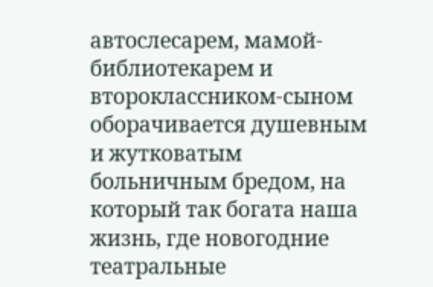автослесарем, мамой-библиотекарем и второклассником-сыном оборачивается душевным и жутковатым больничным бредом, на который так богата наша жизнь, где новогодние театральные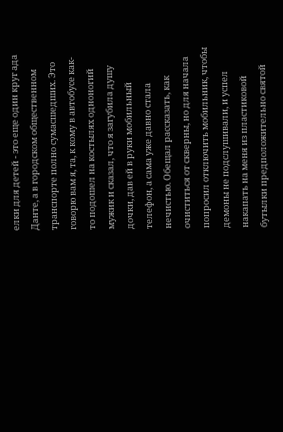елки для детей - это еще один круг ада Данте, а в городском общественном транспорте полно сумасшедших. Это говорю вам я, та, к кому в автобусе как-то подошел на костылях одноногий мужик и сказал, что я загубила душу дочки, дав ей в руки мобильный телефон, а сама уже давно стала нечистью. Обещал рассказать, как очиститься от скверны, но для начала попросил отключить мобильник, чтобы демоны не подслушивали, и успел накапать на меня из пластиковой бутылки предположительно святой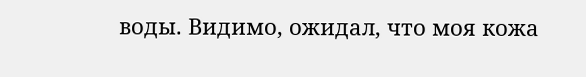воды. Видимо, ожидал, что моя кожа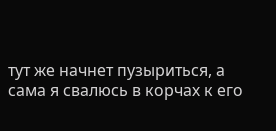тут же начнет пузыриться, а сама я свалюсь в корчах к его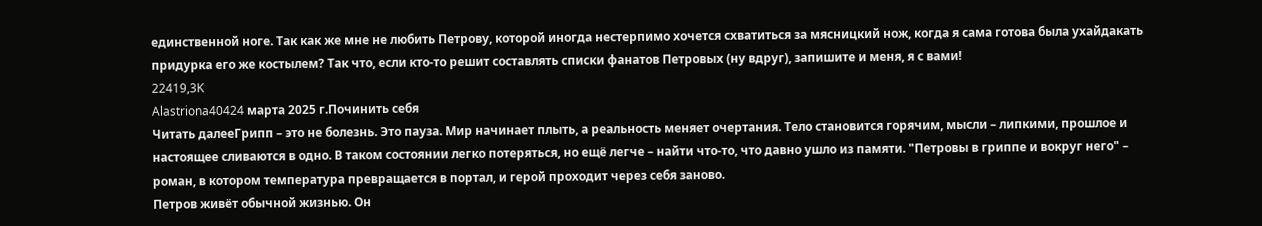единственной ноге. Так как же мне не любить Петрову, которой иногда нестерпимо хочется схватиться за мясницкий нож, когда я сама готова была ухайдакать придурка его же костылем? Так что, если кто-то решит составлять списки фанатов Петровых (ну вдруг), запишите и меня, я с вами!
22419,3K
Alastriona40424 марта 2025 г.Починить себя
Читать далееГрипп – это не болезнь. Это пауза. Мир начинает плыть, а реальность меняет очертания. Тело становится горячим, мысли – липкими, прошлое и настоящее сливаются в одно. В таком состоянии легко потеряться, но ещё легче – найти что-то, что давно ушло из памяти. "Петровы в гриппе и вокруг него" – роман, в котором температура превращается в портал, и герой проходит через себя заново.
Петров живёт обычной жизнью. Он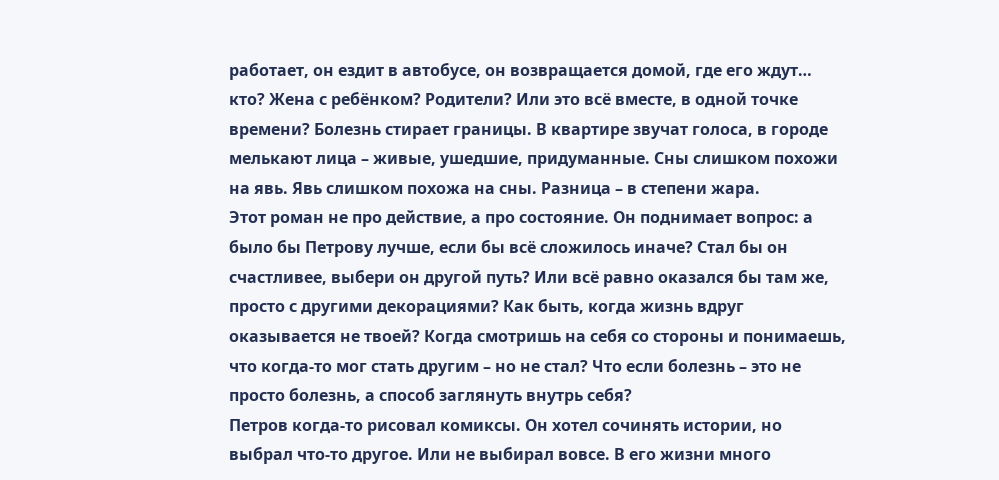работает, он ездит в автобусе, он возвращается домой, где его ждут… кто? Жена с ребёнком? Родители? Или это всё вместе, в одной точке времени? Болезнь стирает границы. В квартире звучат голоса, в городе мелькают лица – живые, ушедшие, придуманные. Сны слишком похожи на явь. Явь слишком похожа на сны. Разница – в степени жара.
Этот роман не про действие, а про состояние. Он поднимает вопрос: а было бы Петрову лучше, если бы всё сложилось иначе? Стал бы он счастливее, выбери он другой путь? Или всё равно оказался бы там же, просто с другими декорациями? Как быть, когда жизнь вдруг оказывается не твоей? Когда смотришь на себя со стороны и понимаешь, что когда-то мог стать другим – но не стал? Что если болезнь – это не просто болезнь, а способ заглянуть внутрь себя?
Петров когда-то рисовал комиксы. Он хотел сочинять истории, но выбрал что-то другое. Или не выбирал вовсе. В его жизни много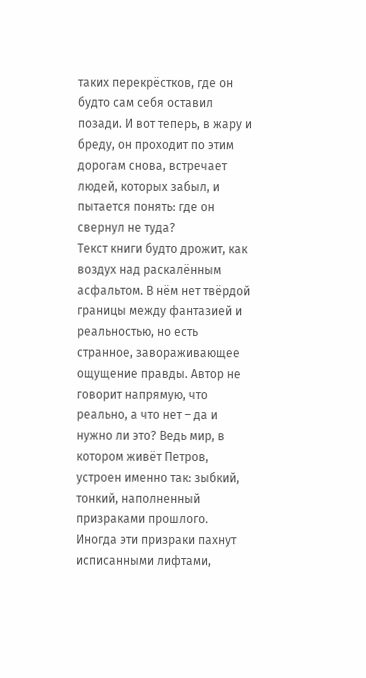таких перекрёстков, где он будто сам себя оставил позади. И вот теперь, в жару и бреду, он проходит по этим дорогам снова, встречает людей, которых забыл, и пытается понять: где он свернул не туда?
Текст книги будто дрожит, как воздух над раскалённым асфальтом. В нём нет твёрдой границы между фантазией и реальностью, но есть странное, завораживающее ощущение правды. Автор не говорит напрямую, что реально, а что нет – да и нужно ли это? Ведь мир, в котором живёт Петров, устроен именно так: зыбкий, тонкий, наполненный призраками прошлого.
Иногда эти призраки пахнут исписанными лифтами,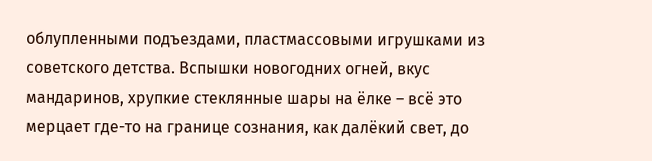облупленными подъездами, пластмассовыми игрушками из советского детства. Вспышки новогодних огней, вкус мандаринов, хрупкие стеклянные шары на ёлке – всё это мерцает где-то на границе сознания, как далёкий свет, до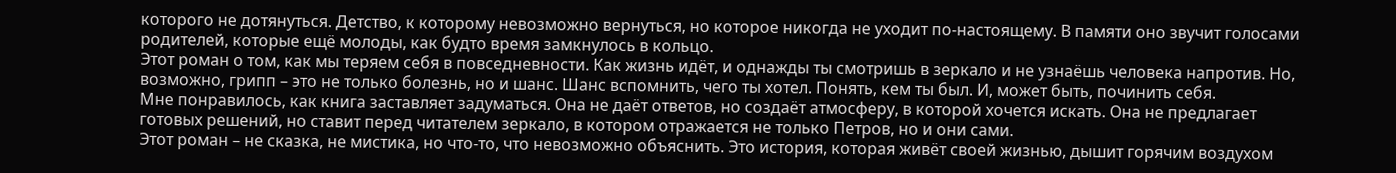которого не дотянуться. Детство, к которому невозможно вернуться, но которое никогда не уходит по-настоящему. В памяти оно звучит голосами родителей, которые ещё молоды, как будто время замкнулось в кольцо.
Этот роман о том, как мы теряем себя в повседневности. Как жизнь идёт, и однажды ты смотришь в зеркало и не узнаёшь человека напротив. Но, возможно, грипп – это не только болезнь, но и шанс. Шанс вспомнить, чего ты хотел. Понять, кем ты был. И, может быть, починить себя.
Мне понравилось, как книга заставляет задуматься. Она не даёт ответов, но создаёт атмосферу, в которой хочется искать. Она не предлагает готовых решений, но ставит перед читателем зеркало, в котором отражается не только Петров, но и они сами.
Этот роман – не сказка, не мистика, но что-то, что невозможно объяснить. Это история, которая живёт своей жизнью, дышит горячим воздухом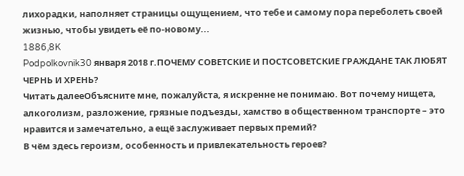лихорадки, наполняет страницы ощущением, что тебе и самому пора переболеть своей жизнью, чтобы увидеть её по-новому...
1886,8K
Podpolkovnik30 января 2018 г.ПОЧЕМУ СОВЕТСКИЕ И ПОСТСОВЕТСКИЕ ГРАЖДАНЕ ТАК ЛЮБЯТ ЧЕРНЬ И ХРЕНЬ?
Читать далееОбъясните мне, пожалуйста, я искренне не понимаю. Вот почему нищета, алкоголизм, разложение, грязные подъезды, хамство в общественном транспорте – это нравится и замечательно, а ещё заслуживает первых премий?
В чём здесь героизм, особенность и привлекательность героев?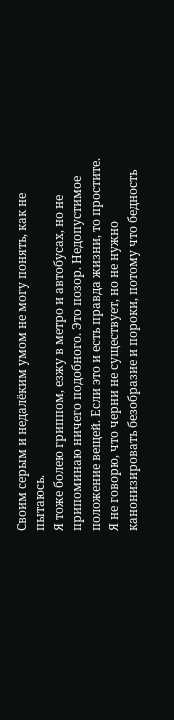Своим серым и недалёким умом не могу понять, как не пытаюсь.
Я тоже болею гриппом, езжу в метро и автобусах, но не припоминаю ничего подобного. Это позор. Недопустимое положение вещей. Если это и есть правда жизни, то простите. Я не говорю, что черни не существует, но не нужно канонизировать безобразие и пороки, потому что бедность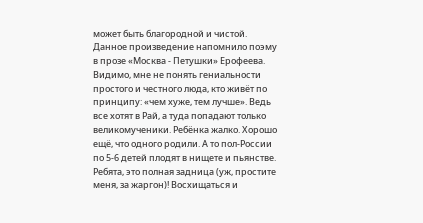может быть благородной и чистой.
Данное произведение напомнило поэму в прозе «Москва - Петушки» Ерофеева. Видимо, мне не понять гениальности простого и честного люда, кто живёт по принципу: «чем хуже, тем лучше». Ведь все хотят в Рай, а туда попадают только великомученики. Ребёнка жалко. Хорошо ещё, что одного родили. А то пол-России по 5-6 детей плодят в нищете и пьянстве. Ребята, это полная задница (уж, простите меня, за жаргон)! Восхищаться и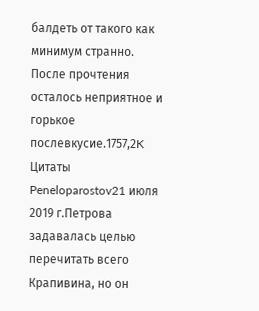балдеть от такого как минимум странно.
После прочтения осталось неприятное и горькое послевкусие.1757,2K
Цитаты
Peneloparostov21 июля 2019 г.Петрова задавалась целью перечитать всего Крапивина, но он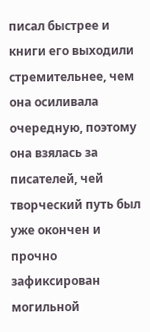писал быстрее и книги его выходили стремительнее, чем она осиливала очередную, поэтому она взялась за писателей, чей творческий путь был уже окончен и прочно зафиксирован могильной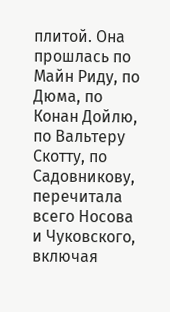плитой. Она прошлась по Майн Риду, по Дюма, по Конан Дойлю, по Вальтеру Скотту, по Садовникову, перечитала всего Носова и Чуковского, включая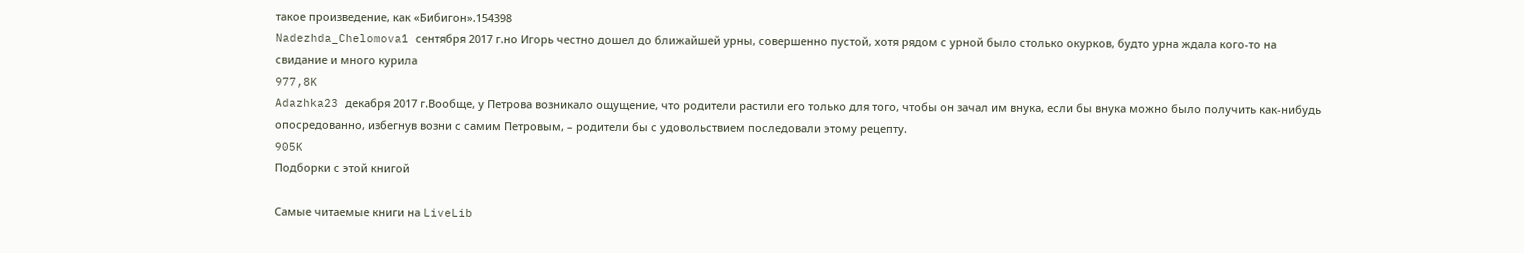такое произведение, как «Бибигон».154398
Nadezhda_Chelomova1 сентября 2017 г.но Игорь честно дошел до ближайшей урны, совершенно пустой, хотя рядом с урной было столько окурков, будто урна ждала кого-то на свидание и много курила
977,8K
Adazhka23 декабря 2017 г.Вообще, у Петрова возникало ощущение, что родители растили его только для того, чтобы он зачал им внука, если бы внука можно было получить как-нибудь опосредованно, избегнув возни с самим Петровым, – родители бы с удовольствием последовали этому рецепту.
905K
Подборки с этой книгой

Самые читаемые книги на LiveLib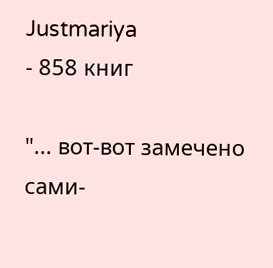Justmariya
- 858 книг

"... вот-вот замечено сами-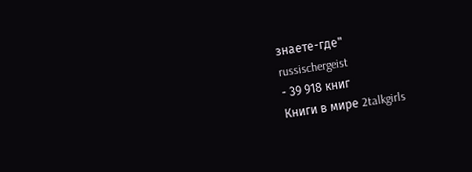знаете-где"
russischergeist
- 39 918 книг
Книги в мире 2talkgirls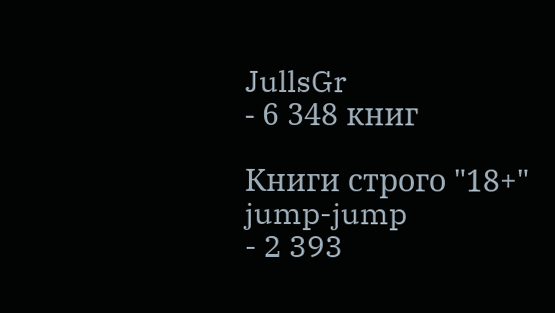JullsGr
- 6 348 книг

Книги строго "18+"
jump-jump
- 2 393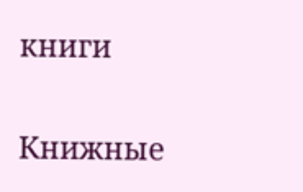книги

Книжные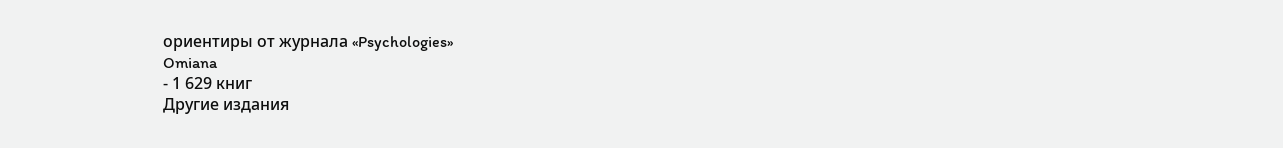ориентиры от журнала «Psychologies»
Omiana
- 1 629 книг
Другие издания